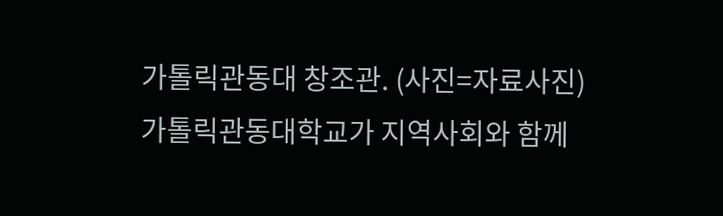가톨릭관동대 창조관. (사진=자료사진)
가톨릭관동대학교가 지역사회와 함께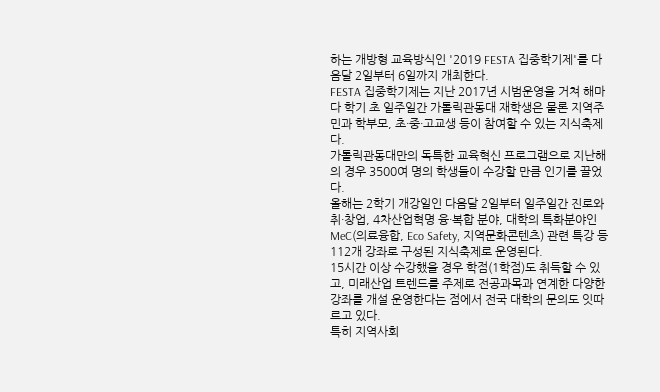하는 개방형 교육방식인 '2019 FESTA 집중학기제'를 다음달 2일부터 6일까지 개최한다.
FESTA 집중학기제는 지난 2017년 시범운영을 거쳐 해마다 학기 초 일주일간 가톨릭관동대 재학생은 물론 지역주민과 학부모, 초·중·고교생 등이 참여할 수 있는 지식축제다.
가톨릭관동대만의 독특한 교육혁신 프로그램으로 지난해의 경우 3500여 명의 학생들이 수강할 만큼 인기를 끌었다.
올해는 2학기 개강일인 다음달 2일부터 일주일간 진로와 취·창업, 4차산업혁명 융·복합 분야, 대학의 특화분야인 MeC(의료융합, Eco Safety, 지역문화콘텐츠) 관련 특강 등 112개 강좌로 구성된 지식축제로 운영된다.
15시간 이상 수강했을 경우 학점(1학점)도 취득할 수 있고, 미래산업 트렌드를 주제로 전공과목과 연계한 다양한 강좌를 개설 운영한다는 점에서 전국 대학의 문의도 잇따르고 있다.
특히 지역사회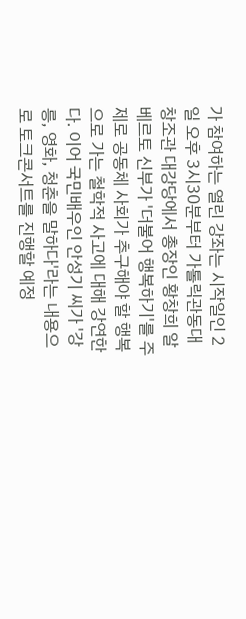가 참여하는 열린 강좌는 시작일인 2일 오후 3시30분부터 가톨릭관동대 창조관 대강당에서 총장인 황창희 알베르토 신부가 '더불어 행복하기'를 주제로 공동체 사회가 추구해야 할 행복으로 가는 철학적 사고에 대해 강연한다. 이어 국민배우인 안성기 씨가 '강릉, 영화, 청춘을 말하다'라는 내용으로 토크콘서트를 진행할 예정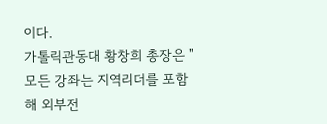이다.
가톨릭관동대 황창희 총장은 "모든 강좌는 지역리더를 포함해 외부전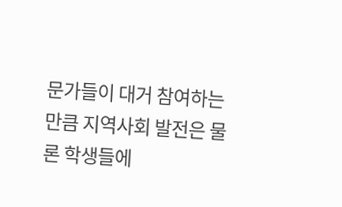문가들이 대거 참여하는 만큼 지역사회 발전은 물론 학생들에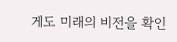게도 미래의 비전을 확인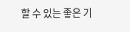할 수 있는 좋은 기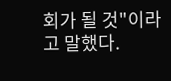회가 될 것"이라고 말했다.